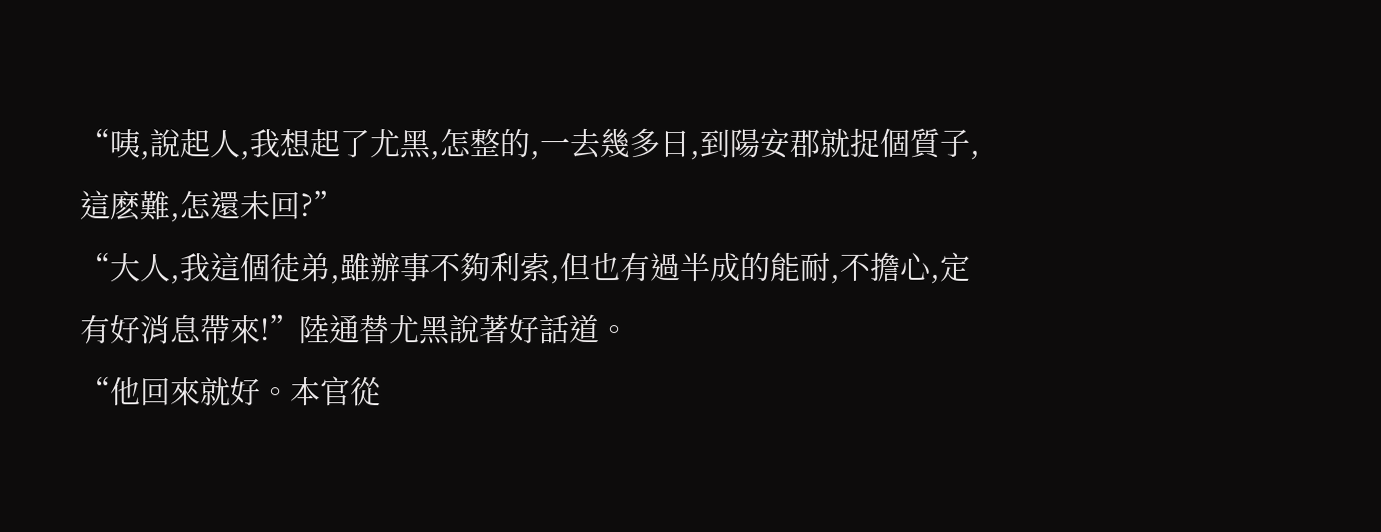“咦,說起人,我想起了尤黑,怎整的,一去幾多日,到陽安郡就捉個質子,這麽難,怎還未回?”
“大人,我這個徒弟,雖辦事不夠利索,但也有過半成的能耐,不擔心,定有好消息帶來!”陸通替尤黑說著好話道。
“他回來就好。本官從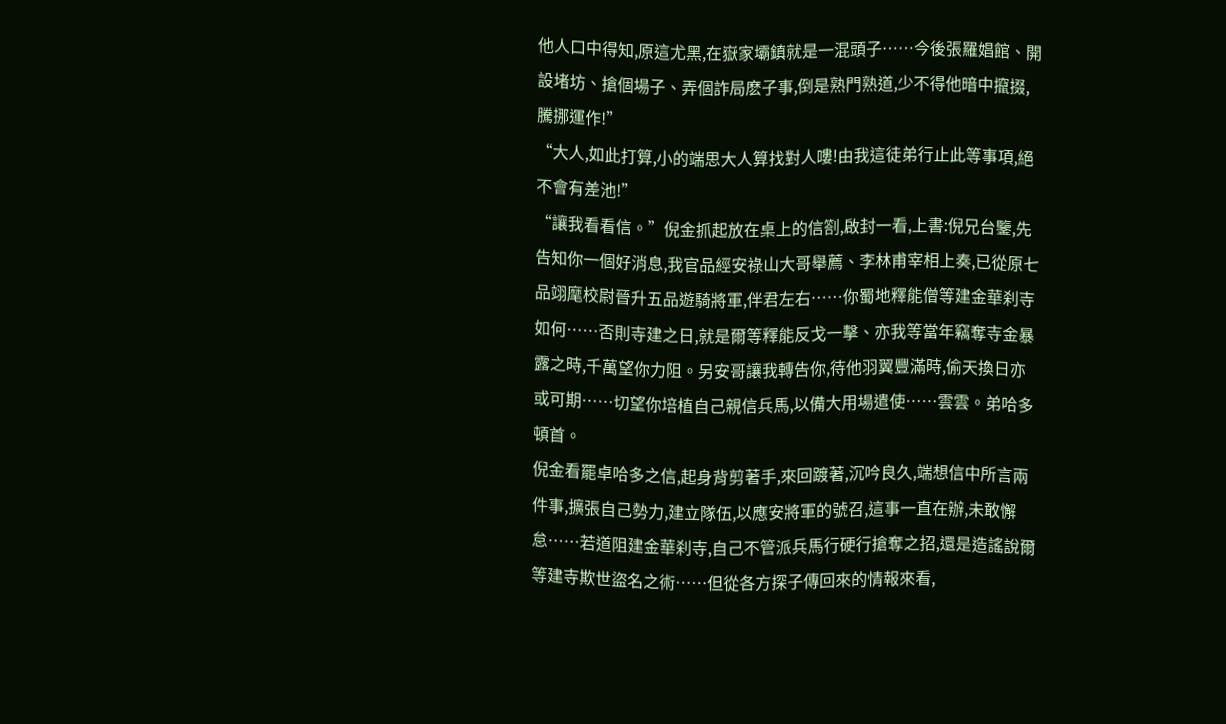他人口中得知,原這尤黑,在嶽家壩鎮就是一混頭子……今後張羅娼館、開設堵坊、搶個場子、弄個詐局麽子事,倒是熟門熟道,少不得他暗中攛掇,騰挪運作!”
“大人,如此打算,小的端思大人算找對人嘍!由我這徒弟行止此等事項,絕不會有差池!”
“讓我看看信。”倪金抓起放在桌上的信劄,啟封一看,上書:倪兄台鑒,先告知你一個好消息,我官品經安祿山大哥舉薦、李林甫宰相上奏,已從原七品翊麾校尉晉升五品遊騎將軍,伴君左右……你蜀地釋能僧等建金華刹寺如何……否則寺建之日,就是爾等釋能反戈一擊、亦我等當年竊奪寺金暴露之時,千萬望你力阻。另安哥讓我轉告你,待他羽翼豐滿時,偷天換日亦或可期……切望你培植自己親信兵馬,以備大用場遣使……雲雲。弟哈多頓首。
倪金看罷卓哈多之信,起身背剪著手,來回踱著,沉吟良久,端想信中所言兩件事,擴張自己勢力,建立隊伍,以應安將軍的號召,這事一直在辦,未敢懈怠……若道阻建金華刹寺,自己不管派兵馬行硬行搶奪之招,還是造謠說爾等建寺欺世盜名之術……但從各方探子傳回來的情報來看,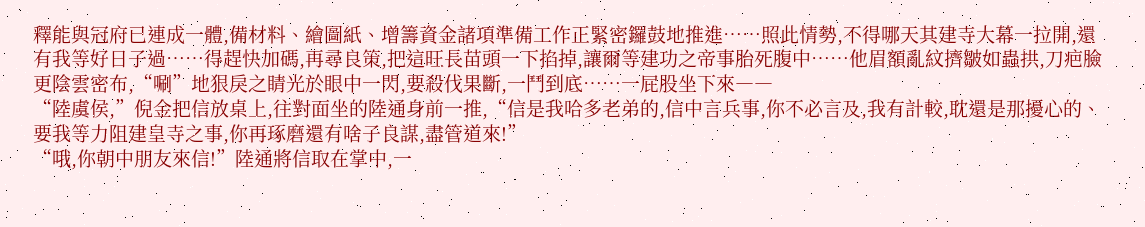釋能與冠府已連成一體,備材料、繪圖紙、增籌資金諸項準備工作正緊密鑼鼓地推進……照此情勢,不得哪天其建寺大幕一拉開,還有我等好日子過……得趕快加碼,再尋良策,把這旺長苗頭一下掐掉,讓爾等建功之帝事胎死腹中……他眉額亂紋擠皺如蟲拱,刀疤臉更陰雲密布,“唰”地狠戾之睛光於眼中一閃,要殺伐果斷,一鬥到底……一屁股坐下來――
“陸虞侯,”倪金把信放桌上,往對面坐的陸通身前一推,“信是我哈多老弟的,信中言兵事,你不必言及,我有計較,耽還是那擾心的、要我等力阻建皇寺之事,你再琢磨還有啥子良謀,盡管道來!”
“哦,你朝中朋友來信!”陸通將信取在掌中,一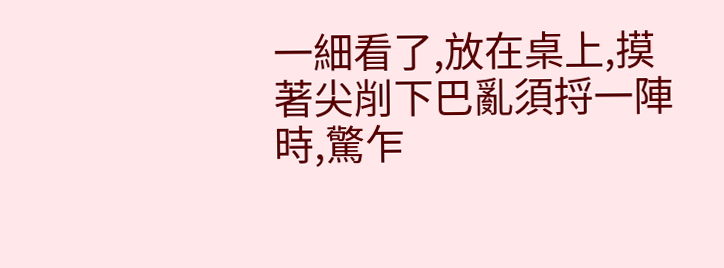一細看了,放在桌上,摸著尖削下巴亂須捋一陣時,驚乍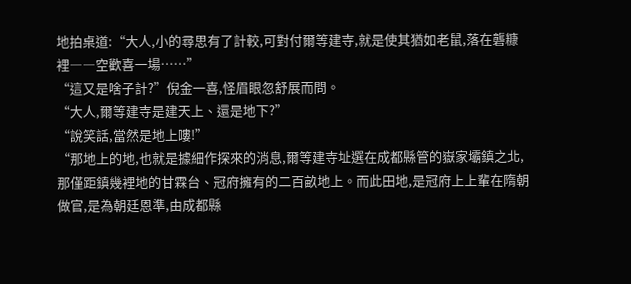地拍桌道:“大人,小的尋思有了計較,可對付爾等建寺,就是使其猶如老鼠,落在礱糠裡――空歡喜一場……”
“這又是啥子計?”倪金一喜,怪眉眼忽舒展而問。
“大人,爾等建寺是建天上、還是地下?”
“說笑話,當然是地上嘍!”
“那地上的地,也就是據細作探來的消息,爾等建寺址選在成都縣管的嶽家壩鎮之北,那僅距鎮幾裡地的甘霖台、冠府擁有的二百畝地上。而此田地,是冠府上上輩在隋朝做官,是為朝廷恩準,由成都縣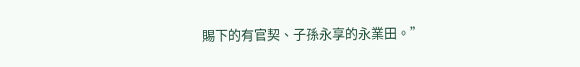賜下的有官契、子孫永享的永業田。”